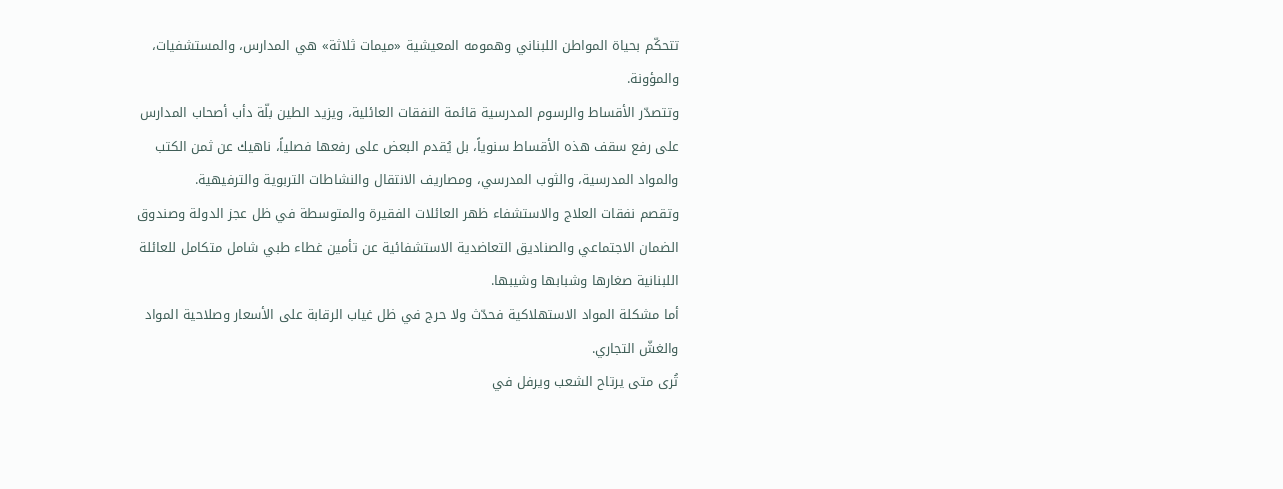تتحكّم بحياة المواطن اللبناني وهمومه المعيشية «ميمات ثلاثة» هي المدارس، والمستشفيات، والمؤونة.
وتتصدّر الأقساط والرسوم المدرسية قائمة النفقات العائلية، ويزيد الطين بلّة دأب أصحاب المدارس على رفع سقف هذه الأقساط سنوياً، بل يُقدم البعض على رفعها فصلياً، ناهيك عن ثمن الكتب والمواد المدرسية، والثوب المدرسي، ومصاريف الانتقال والنشاطات التربوية والترفيهية.
وتقصم نفقات العلاج والاستشفاء ظهر العائلات الفقيرة والمتوسطة في ظل عجز الدولة وصندوق الضمان الاجتماعي والصناديق التعاضدية الاستشفائية عن تأمين غطاء طبي شامل متكامل للعائلة اللبنانية صغارها وشبابها وشيبها.
أما مشكلة المواد الاستهلاكية فحدّث ولا حرج في ظل غياب الرقابة على الأسعار وصلاحية المواد والغشّ التجاري.
تُرى متى يرتاح الشعب ويرفل في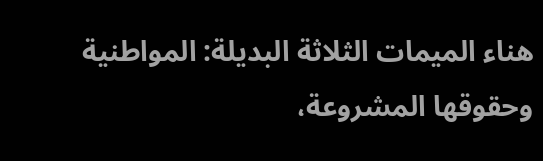هناء الميمات الثلاثة البديلة: المواطنية وحقوقها المشروعة،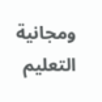ومجانية التعليم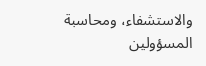والاستشفاء، ومحاسبة المسؤولين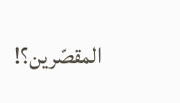المقصّرين؟!